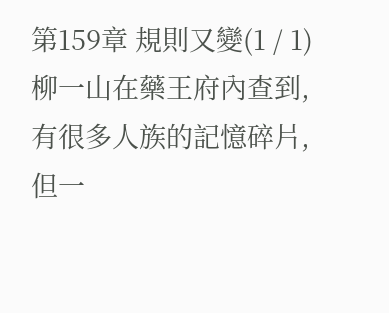第159章 規則又變(1 / 1)
柳一山在藥王府內查到,有很多人族的記憶碎片,但一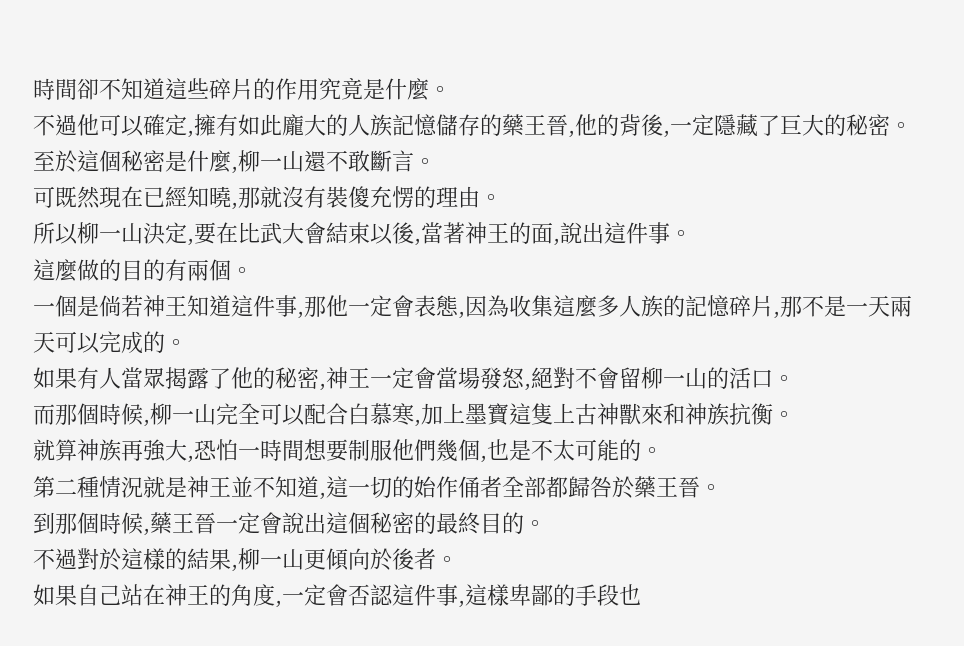時間卻不知道這些碎片的作用究竟是什麼。
不過他可以確定,擁有如此龐大的人族記憶儲存的藥王晉,他的背後,一定隱藏了巨大的秘密。
至於這個秘密是什麼,柳一山還不敢斷言。
可既然現在已經知曉,那就沒有裝傻充愣的理由。
所以柳一山決定,要在比武大會結束以後,當著神王的面,說出這件事。
這麼做的目的有兩個。
一個是倘若神王知道這件事,那他一定會表態,因為收集這麼多人族的記憶碎片,那不是一天兩天可以完成的。
如果有人當眾揭露了他的秘密,神王一定會當場發怒,絕對不會留柳一山的活口。
而那個時候,柳一山完全可以配合白慕寒,加上墨寶這隻上古神獸來和神族抗衡。
就算神族再強大,恐怕一時間想要制服他們幾個,也是不太可能的。
第二種情況就是神王並不知道,這一切的始作俑者全部都歸咎於藥王晉。
到那個時候,藥王晉一定會說出這個秘密的最終目的。
不過對於這樣的結果,柳一山更傾向於後者。
如果自己站在神王的角度,一定會否認這件事,這樣卑鄙的手段也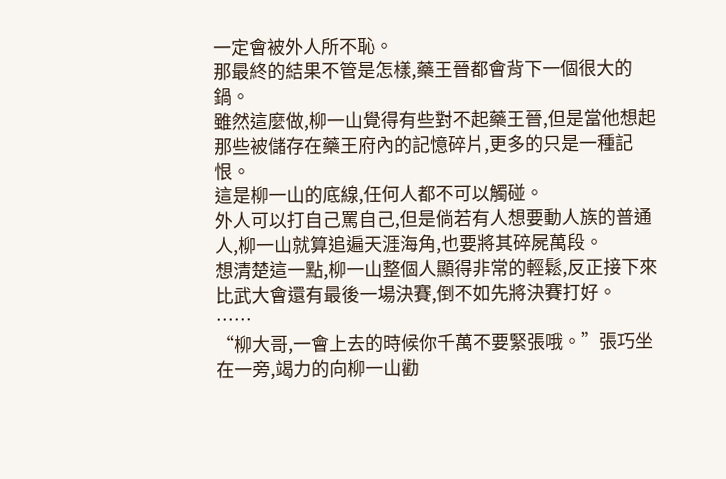一定會被外人所不恥。
那最終的結果不管是怎樣,藥王晉都會背下一個很大的鍋。
雖然這麼做,柳一山覺得有些對不起藥王晉,但是當他想起那些被儲存在藥王府內的記憶碎片,更多的只是一種記恨。
這是柳一山的底線,任何人都不可以觸碰。
外人可以打自己罵自己,但是倘若有人想要動人族的普通人,柳一山就算追遍天涯海角,也要將其碎屍萬段。
想清楚這一點,柳一山整個人顯得非常的輕鬆,反正接下來比武大會還有最後一場決賽,倒不如先將決賽打好。
……
“柳大哥,一會上去的時候你千萬不要緊張哦。”張巧坐在一旁,竭力的向柳一山勸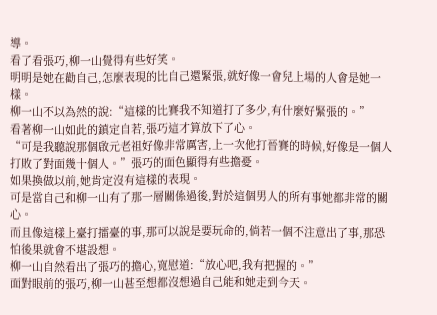導。
看了看張巧,柳一山覺得有些好笑。
明明是她在勸自己,怎麼表現的比自己還緊張,就好像一會兒上場的人會是她一樣。
柳一山不以為然的說:“這樣的比賽我不知道打了多少,有什麼好緊張的。”
看著柳一山如此的鎮定自若,張巧這才算放下了心。
“可是我聽說那個啟元老祖好像非常厲害,上一次他打晉賽的時候,好像是一個人打敗了對面幾十個人。”張巧的面色顯得有些擔憂。
如果換做以前,她肯定沒有這樣的表現。
可是當自己和柳一山有了那一層關係過後,對於這個男人的所有事她都非常的關心。
而且像這樣上臺打擂臺的事,那可以說是要玩命的,倘若一個不注意出了事,那恐怕後果就會不堪設想。
柳一山自然看出了張巧的擔心,寬慰道:“放心吧,我有把握的。”
面對眼前的張巧,柳一山甚至想都沒想過自己能和她走到今天。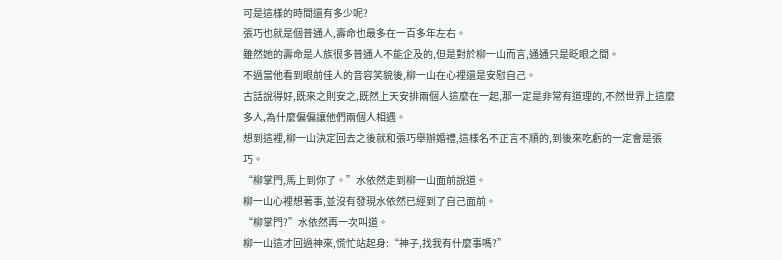可是這樣的時間還有多少呢?
張巧也就是個普通人,壽命也最多在一百多年左右。
雖然她的壽命是人族很多普通人不能企及的,但是對於柳一山而言,通通只是眨眼之間。
不過當他看到眼前佳人的音容笑貌後,柳一山在心裡還是安慰自己。
古話說得好,既來之則安之,既然上天安排兩個人這麼在一起,那一定是非常有道理的,不然世界上這麼多人,為什麼偏偏讓他們兩個人相遇。
想到這裡,柳一山決定回去之後就和張巧舉辦婚禮,這樣名不正言不順的,到後來吃虧的一定會是張巧。
“柳掌門,馬上到你了。”水依然走到柳一山面前說道。
柳一山心裡想著事,並沒有發現水依然已經到了自己面前。
“柳掌門?”水依然再一次叫道。
柳一山這才回過神來,慌忙站起身:“神子,找我有什麼事嗎?”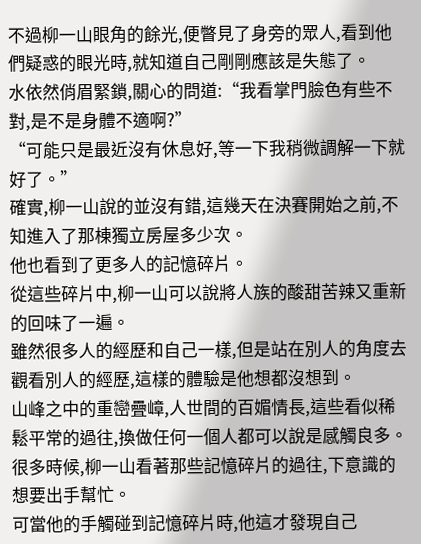不過柳一山眼角的餘光,便瞥見了身旁的眾人,看到他們疑惑的眼光時,就知道自己剛剛應該是失態了。
水依然俏眉緊鎖,關心的問道:“我看掌門臉色有些不對,是不是身體不適啊?”
“可能只是最近沒有休息好,等一下我稍微調解一下就好了。”
確實,柳一山說的並沒有錯,這幾天在決賽開始之前,不知進入了那棟獨立房屋多少次。
他也看到了更多人的記憶碎片。
從這些碎片中,柳一山可以說將人族的酸甜苦辣又重新的回味了一遍。
雖然很多人的經歷和自己一樣,但是站在別人的角度去觀看別人的經歷,這樣的體驗是他想都沒想到。
山峰之中的重巒疊嶂,人世間的百媚情長,這些看似稀鬆平常的過往,換做任何一個人都可以說是感觸良多。
很多時候,柳一山看著那些記憶碎片的過往,下意識的想要出手幫忙。
可當他的手觸碰到記憶碎片時,他這才發現自己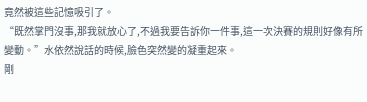竟然被這些記憶吸引了。
“既然掌門沒事,那我就放心了,不過我要告訴你一件事,這一次決賽的規則好像有所變動。”水依然說話的時候,臉色突然變的凝重起來。
剛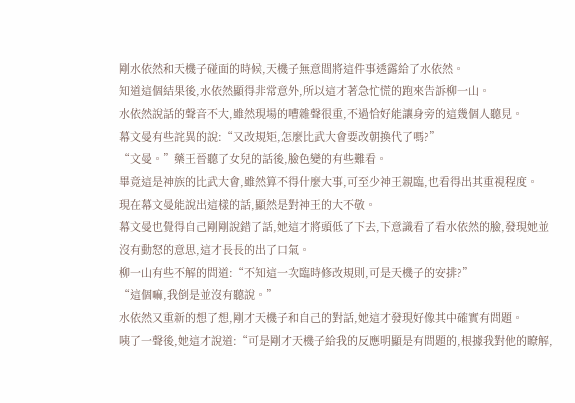剛水依然和天機子碰面的時候,天機子無意間將這件事透露給了水依然。
知道這個結果後,水依然顯得非常意外,所以這才著急忙慌的跑來告訴柳一山。
水依然說話的聲音不大,雖然現場的嘈雜聲很重,不過恰好能讓身旁的這幾個人聽見。
幕文曼有些詫異的說:“又改規矩,怎麼比武大會要改朝換代了嗎?”
“文曼。”藥王晉聽了女兒的話後,臉色變的有些難看。
畢竟這是神族的比武大會,雖然算不得什麼大事,可至少神王親臨,也看得出其重視程度。
現在幕文曼能說出這樣的話,顯然是對神王的大不敬。
幕文曼也覺得自己剛剛說錯了話,她這才將頭低了下去,下意識看了看水依然的臉,發現她並沒有動怒的意思,這才長長的出了口氣。
柳一山有些不解的問道:“不知這一次臨時修改規則,可是天機子的安排?”
“這個嘛,我倒是並沒有聽說。”
水依然又重新的想了想,剛才天機子和自己的對話,她這才發現好像其中確實有問題。
咦了一聲後,她這才說道:“可是剛才天機子給我的反應明顯是有問題的,根據我對他的瞭解,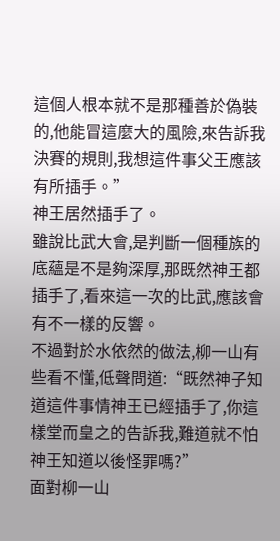這個人根本就不是那種善於偽裝的,他能冒這麼大的風險,來告訴我決賽的規則,我想這件事父王應該有所插手。”
神王居然插手了。
雖說比武大會,是判斷一個種族的底蘊是不是夠深厚,那既然神王都插手了,看來這一次的比武,應該會有不一樣的反響。
不過對於水依然的做法,柳一山有些看不懂,低聲問道:“既然神子知道這件事情神王已經插手了,你這樣堂而皇之的告訴我,難道就不怕神王知道以後怪罪嗎?”
面對柳一山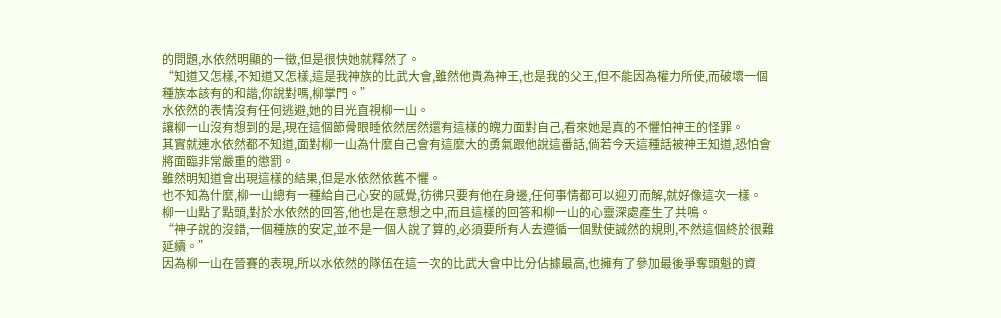的問題,水依然明顯的一徵,但是很快她就釋然了。
“知道又怎樣,不知道又怎樣,這是我神族的比武大會,雖然他貴為神王,也是我的父王,但不能因為權力所使,而破壞一個種族本該有的和諧,你說對嗎,柳掌門。”
水依然的表情沒有任何逃避,她的目光直視柳一山。
讓柳一山沒有想到的是,現在這個節骨眼睡依然居然還有這樣的魄力面對自己,看來她是真的不懼怕神王的怪罪。
其實就連水依然都不知道,面對柳一山為什麼自己會有這麼大的勇氣跟他說這番話,倘若今天這種話被神王知道,恐怕會將面臨非常嚴重的懲罰。
雖然明知道會出現這樣的結果,但是水依然依舊不懼。
也不知為什麼,柳一山總有一種給自己心安的感覺,彷彿只要有他在身邊,任何事情都可以迎刃而解,就好像這次一樣。
柳一山點了點頭,對於水依然的回答,他也是在意想之中,而且這樣的回答和柳一山的心靈深處產生了共鳴。
“神子說的沒錯,一個種族的安定,並不是一個人說了算的,必須要所有人去遵循一個默使誠然的規則,不然這個終於很難延續。”
因為柳一山在晉賽的表現,所以水依然的隊伍在這一次的比武大會中比分佔據最高,也擁有了參加最後爭奪頭魁的資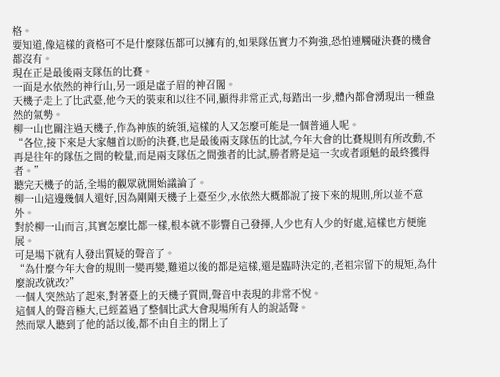格。
要知道,像這樣的資格可不是什麼隊伍都可以擁有的,如果隊伍實力不夠強,恐怕連觸碰決賽的機會都沒有。
現在正是最後兩支隊伍的比賽。
一面是水依然的神行山,另一頭是虛子眉的神召閣。
天機子走上了比武臺,他今天的裝束和以往不同,顯得非常正式,每踏出一步,體內都會湧現出一種盎然的氣勢。
柳一山也關注過天機子,作為神族的統領,這樣的人又怎麼可能是一個普通人呢。
“各位,接下來是大家翹首以盼的決賽,也是最後兩支隊伍的比試,今年大會的比賽規則有所改動,不再是往年的隊伍之間的較量,而是兩支隊伍之間強者的比試,勝者將是這一次或者頭魁的最終獲得者。”
聽完天機子的話,全場的觀眾就開始議論了。
柳一山這邊幾個人還好,因為剛剛天機子上臺至少,水依然大概都說了接下來的規則,所以並不意外。
對於柳一山而言,其實怎麼比都一樣,根本就不影響自己發揮,人少也有人少的好處,這樣也方便施展。
可是場下就有人發出質疑的聲音了。
“為什麼今年大會的規則一變再變,難道以後的都是這樣,還是臨時決定的,老祖宗留下的規矩,為什麼說改就改?”
一個人突然站了起來,對著臺上的天機子質問,聲音中表現的非常不悅。
這個人的聲音極大,已經蓋過了整個比武大會現場所有人的說話聲。
然而眾人聽到了他的話以後,都不由自主的閉上了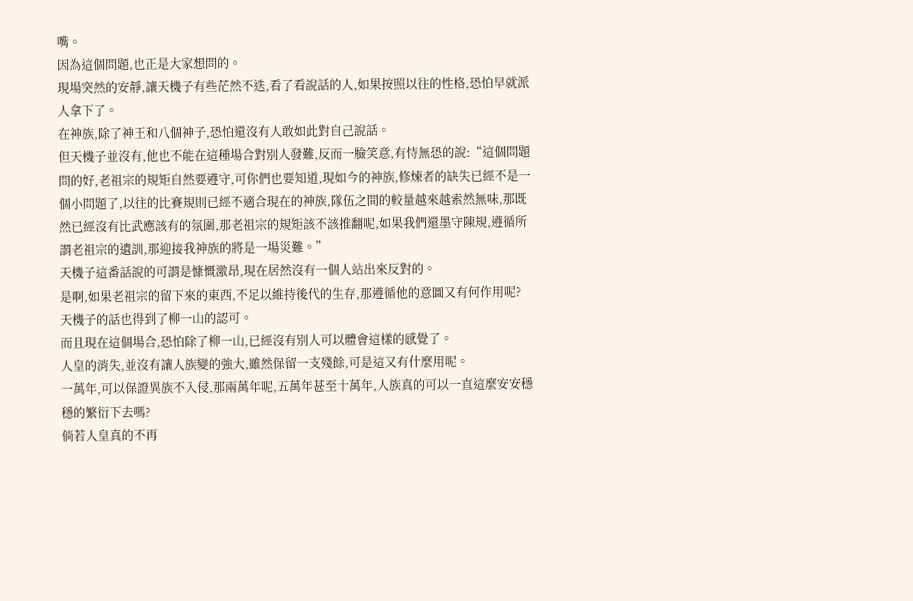嘴。
因為這個問題,也正是大家想問的。
現場突然的安靜,讓天機子有些茫然不迭,看了看說話的人,如果按照以往的性格,恐怕早就派人拿下了。
在神族,除了神王和八個神子,恐怕還沒有人敢如此對自己說話。
但天機子並沒有,他也不能在這種場合對別人發難,反而一臉笑意,有恃無恐的說:“這個問題問的好,老祖宗的規矩自然要遵守,可你們也要知道,現如今的神族,修煉者的缺失已經不是一個小問題了,以往的比賽規則已經不適合現在的神族,隊伍之間的較量越來越索然無味,那既然已經沒有比武應該有的氛圍,那老祖宗的規矩該不該推翻呢,如果我們還墨守陳規,遵循所謂老祖宗的遺訓,那迎接我神族的將是一場災難。”
天機子這番話說的可謂是慷慨激昂,現在居然沒有一個人站出來反對的。
是啊,如果老祖宗的留下來的東西,不足以維持後代的生存,那遵循他的意圖又有何作用呢?
天機子的話也得到了柳一山的認可。
而且現在這個場合,恐怕除了柳一山,已經沒有別人可以體會這樣的感覺了。
人皇的消失,並沒有讓人族變的強大,雖然保留一支殘餘,可是這又有什麼用呢。
一萬年,可以保證異族不入侵,那兩萬年呢,五萬年甚至十萬年,人族真的可以一直這麼安安穩穩的繁衍下去嗎?
倘若人皇真的不再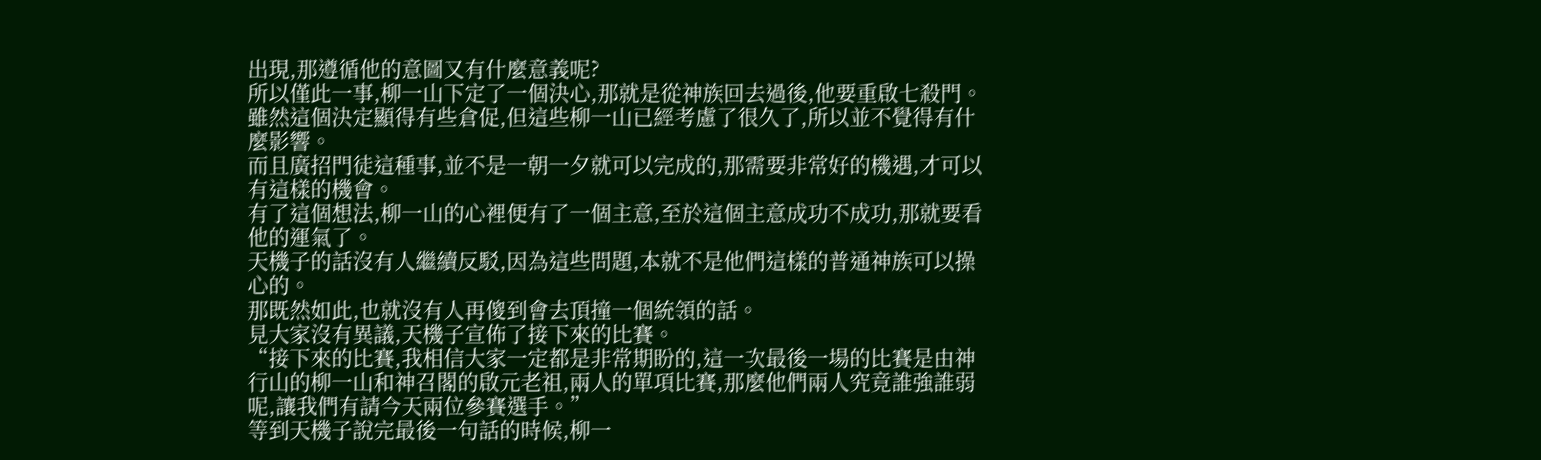出現,那遵循他的意圖又有什麼意義呢?
所以僅此一事,柳一山下定了一個決心,那就是從神族回去過後,他要重啟七殺門。
雖然這個決定顯得有些倉促,但這些柳一山已經考慮了很久了,所以並不覺得有什麼影響。
而且廣招門徒這種事,並不是一朝一夕就可以完成的,那需要非常好的機遇,才可以有這樣的機會。
有了這個想法,柳一山的心裡便有了一個主意,至於這個主意成功不成功,那就要看他的運氣了。
天機子的話沒有人繼續反駁,因為這些問題,本就不是他們這樣的普通神族可以操心的。
那既然如此,也就沒有人再傻到會去頂撞一個統領的話。
見大家沒有異議,天機子宣佈了接下來的比賽。
“接下來的比賽,我相信大家一定都是非常期盼的,這一次最後一場的比賽是由神行山的柳一山和神召閣的啟元老祖,兩人的單項比賽,那麼他們兩人究竟誰強誰弱呢,讓我們有請今天兩位參賽選手。”
等到天機子說完最後一句話的時候,柳一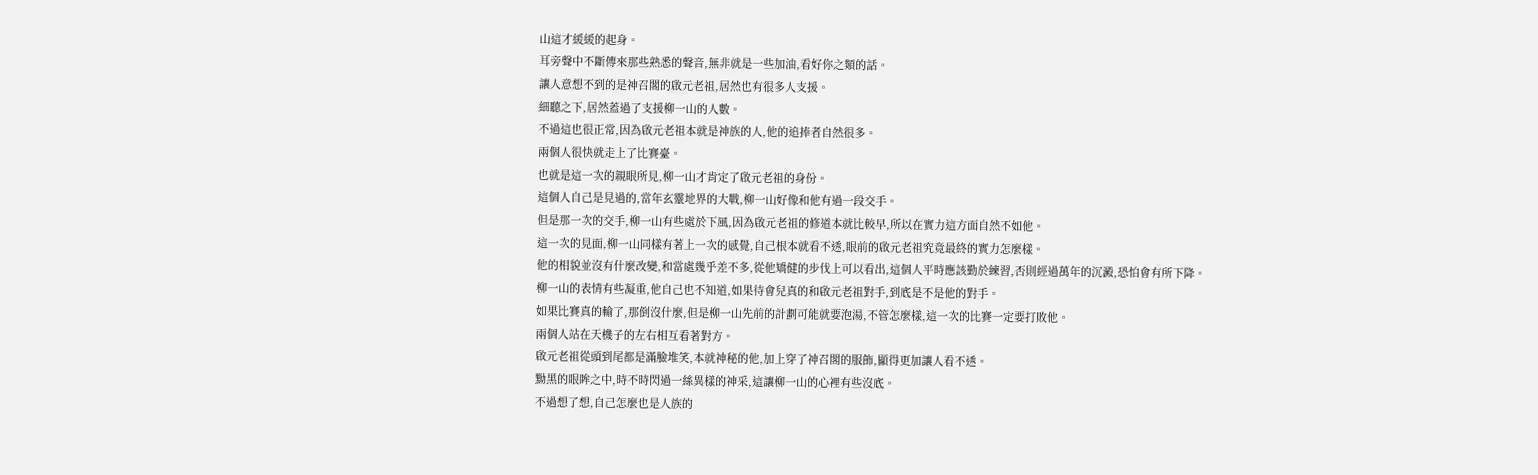山這才緩緩的起身。
耳旁聲中不斷傳來那些熟悉的聲音,無非就是一些加油,看好你之類的話。
讓人意想不到的是神召閣的啟元老祖,居然也有很多人支援。
細聽之下,居然蓋過了支援柳一山的人數。
不過這也很正常,因為啟元老祖本就是神族的人,他的追捧者自然很多。
兩個人很快就走上了比賽臺。
也就是這一次的親眼所見,柳一山才肯定了啟元老祖的身份。
這個人自己是見過的,當年玄靈地界的大戰,柳一山好像和他有過一段交手。
但是那一次的交手,柳一山有些處於下風,因為啟元老祖的修道本就比較早,所以在實力這方面自然不如他。
這一次的見面,柳一山同樣有著上一次的感覺,自己根本就看不透,眼前的啟元老祖究竟最終的實力怎麼樣。
他的相貌並沒有什麼改變,和當處幾乎差不多,從他矯健的步伐上可以看出,這個人平時應該勤於練習,否則經過萬年的沉澱,恐怕會有所下降。
柳一山的表情有些凝重,他自己也不知道,如果待會兒真的和啟元老祖對手,到底是不是他的對手。
如果比賽真的輸了,那倒沒什麼,但是柳一山先前的計劃可能就要泡湯,不管怎麼樣,這一次的比賽一定要打敗他。
兩個人站在天機子的左右相互看著對方。
啟元老祖從頭到尾都是滿臉堆笑,本就神秘的他,加上穿了神召閣的服飾,顯得更加讓人看不透。
黝黑的眼眸之中,時不時閃過一絲異樣的神采,這讓柳一山的心裡有些沒底。
不過想了想,自己怎麼也是人族的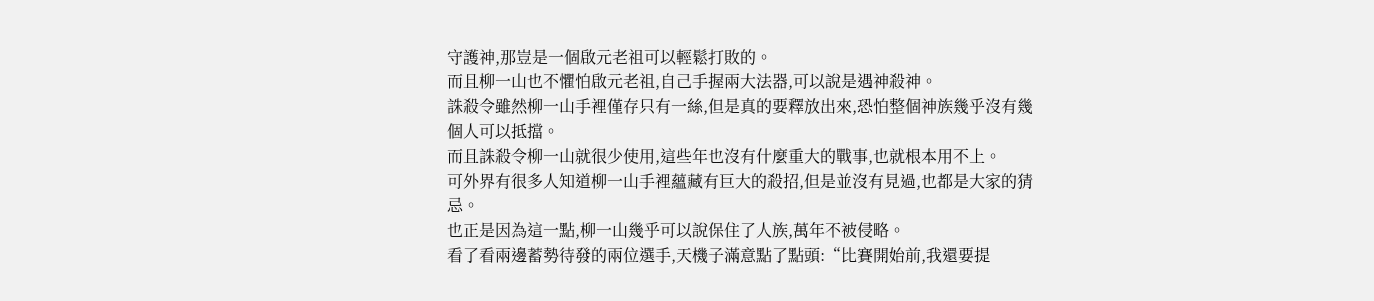守護神,那豈是一個啟元老祖可以輕鬆打敗的。
而且柳一山也不懼怕啟元老祖,自己手握兩大法器,可以說是遇神殺神。
誅殺令雖然柳一山手裡僅存只有一絲,但是真的要釋放出來,恐怕整個神族幾乎沒有幾個人可以抵擋。
而且誅殺令柳一山就很少使用,這些年也沒有什麼重大的戰事,也就根本用不上。
可外界有很多人知道柳一山手裡蘊藏有巨大的殺招,但是並沒有見過,也都是大家的猜忌。
也正是因為這一點,柳一山幾乎可以說保住了人族,萬年不被侵略。
看了看兩邊蓄勢待發的兩位選手,天機子滿意點了點頭:“比賽開始前,我還要提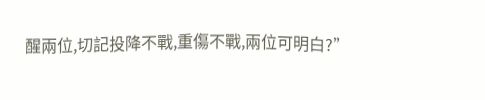醒兩位,切記投降不戰,重傷不戰,兩位可明白?”